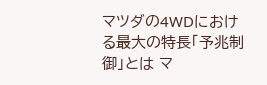マツダの4WDにおける最大の特長「予兆制御」とは マ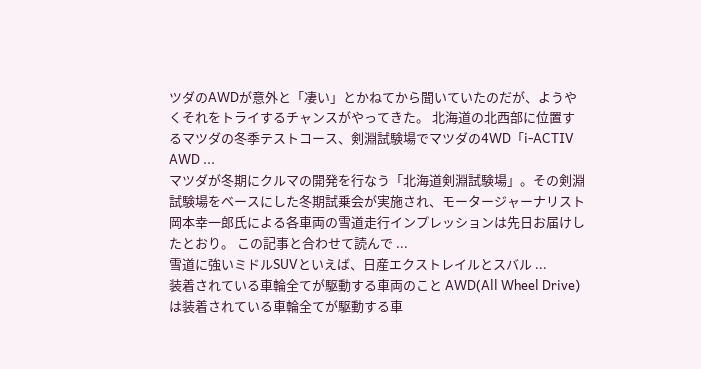ツダのAWDが意外と「凄い」とかねてから聞いていたのだが、ようやくそれをトライするチャンスがやってきた。 北海道の北西部に位置するマツダの冬季テストコース、剣淵試験場でマツダの4WD「i-ACTIV AWD ...
マツダが冬期にクルマの開発を行なう「北海道剣淵試験場」。その剣淵試験場をベースにした冬期試乗会が実施され、モータージャーナリスト岡本幸一郎氏による各車両の雪道走行インプレッションは先日お届けしたとおり。 この記事と合わせて読んで ...
雪道に強いミドルSUVといえば、日産エクストレイルとスバル ...
装着されている車輪全てが駆動する車両のこと AWD(All Wheel Drive)は装着されている車輪全てが駆動する車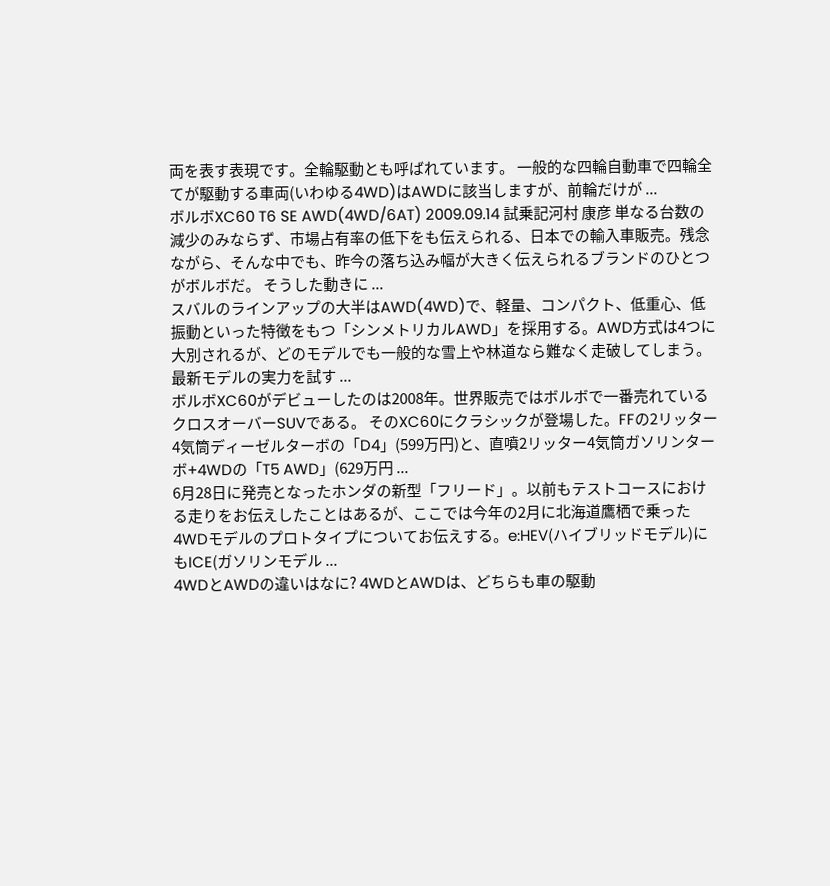両を表す表現です。全輪駆動とも呼ばれています。 一般的な四輪自動車で四輪全てが駆動する車両(いわゆる4WD)はAWDに該当しますが、前輪だけが ...
ボルボXC60 T6 SE AWD(4WD/6AT) 2009.09.14 試乗記河村 康彦 単なる台数の減少のみならず、市場占有率の低下をも伝えられる、日本での輸入車販売。残念ながら、そんな中でも、昨今の落ち込み幅が大きく伝えられるブランドのひとつがボルボだ。 そうした動きに ...
スバルのラインアップの大半はAWD(4WD)で、軽量、コンパクト、低重心、低振動といった特徴をもつ「シンメトリカルAWD」を採用する。AWD方式は4つに大別されるが、どのモデルでも一般的な雪上や林道なら難なく走破してしまう。最新モデルの実力を試す ...
ボルボXC60がデビューしたのは2008年。世界販売ではボルボで一番売れているクロスオーバーSUVである。 そのXC60にクラシックが登場した。FFの2リッター4気筒ディーゼルターボの「D4」(599万円)と、直噴2リッター4気筒ガソリンターボ+4WDの「T5 AWD」(629万円 ...
6月28日に発売となったホンダの新型「フリード」。以前もテストコースにおける走りをお伝えしたことはあるが、ここでは今年の2月に北海道鷹栖で乗った4WDモデルのプロトタイプについてお伝えする。e:HEV(ハイブリッドモデル)にもICE(ガソリンモデル ...
4WDとAWDの違いはなに? 4WDとAWDは、どちらも車の駆動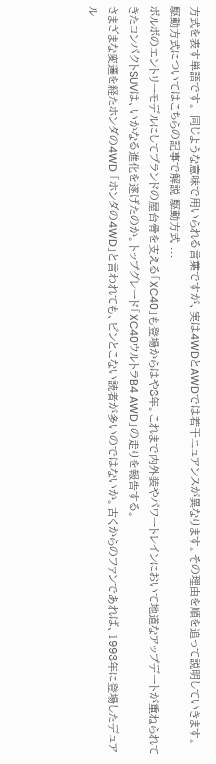方式を表す単語です。 同じような意味で用いられる言葉ですが、実は4WDとAWDでは若干ニュアンスが異なります。その理由を順を追って説明していきます。 駆動方式についてはこちらの記事で解説 駆動方式 ...
ボルボのエントリーモデルにしてブランドの屋台骨を支える「XC40」も登場からはや8年。これまで内外装やパワートレインにおいて地道なアップデートが重ねられてきたコンパクトSUVは、いかなる進化を遂げたのか。トップグレード「XC40ウルトラB4 AWD」の走りを報告する。
さまざまな変遷を経たホンダの4WD 「ホンダの4WD」と言われても、ピンとこない読者が多いのではないか。古くからのファンであれば、1993年に登場したデュアル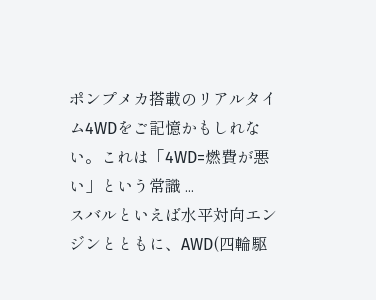ポンプメカ搭載のリアルタイム4WDをご記憶かもしれない。これは「4WD=燃費が悪い」という常識 ...
スバルといえば水平対向エンジンとともに、AWD(四輪駆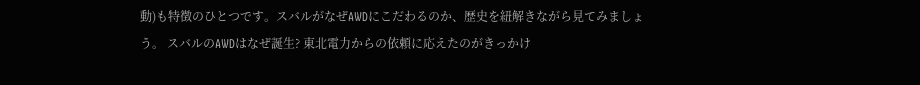動)も特徴のひとつです。スバルがなぜAWDにこだわるのか、歴史を紐解きながら見てみましょう。 スバルのAWDはなぜ誕生? 東北電力からの依頼に応えたのがきっかけ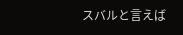スバルと言えば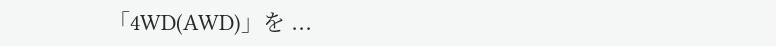「4WD(AWD)」を ...